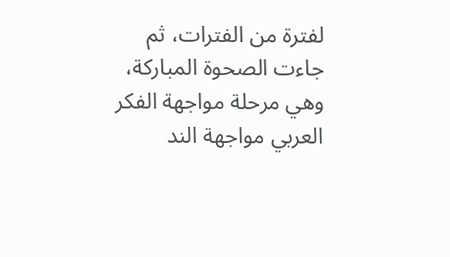لفترة من الفترات، ثم جاءت الصحوة المباركة، وهي مرحلة مواجهة الفكر العربي مواجهة الند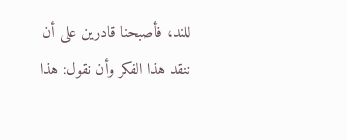للند، فأصبحنا قادرين على أن ننقد هذا الفكر وأن نقول: هذا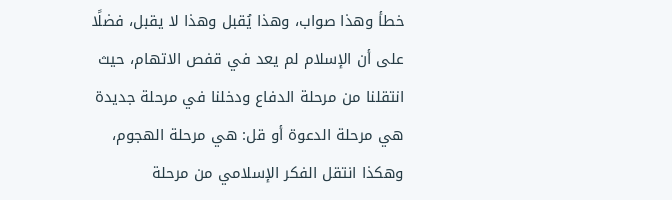خطأ وهذا صواب، وهذا يُقبل وهذا لا يقبل، فضلًا على أن الإسلام لم يعد في قفص الاتهام، حيث انتقلنا من مرحلة الدفاع ودخلنا في مرحلة جديدة هي مرحلة الدعوة أو قل: هي مرحلة الهجوم، وهكذا انتقل الفكر الإسلامي من مرحلة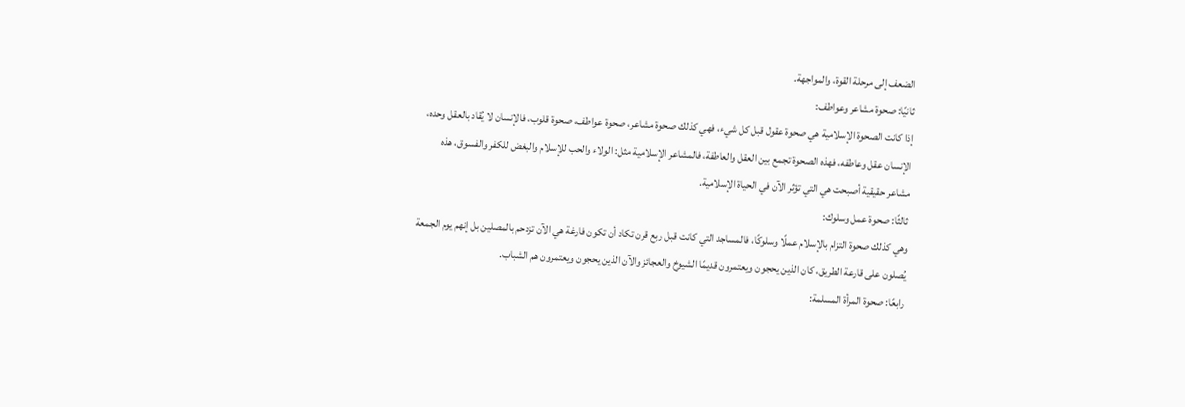الضعف إلى مرحلة القوة، والمواجهة.
ثانيًا: صحوة مشاعر وعواطف:
إذا كانت الصحوة الإسلامية هي صحوة عقول قبل كل شيء، فهي كذلك صحوة مشاعر، صحوة عواطف، صحوة قلوب، فالإنسان لا يُقاد بالعقل وحده، الإنسان عقل وعاطفه، فهذه الصحوة تجمع بين العقل والعاطفة، فالمشاعر الإسلامية مثل: الولاء والحب للإسلام والبغض للكفر والفسوق، هذه مشاعر حقيقية أصبحت هي التي تؤثر الآن في الحياة الإسلامية.
ثالثًا: صحوة عمل وسلوك:
وهي كذلك صحوة التزام بالإسلام عملًا وسلوكًا، فالمساجد التي كانت قبل ربع قرن تكاد أن تكون فارغة هي الآن تزدحم بالمصلين بل إنهم يوم الجمعة يُصلون على قارعة الطريق، كان الذين يحجون ويعتمرون قديمًا الشيوخ والعجائز والآن الذين يحجون ويعتمرون هم الشباب.
رابعًا: صحوة المرأة المسلمة: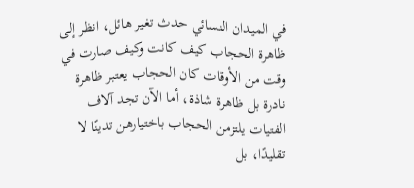في الميدان النسائي حدث تغير هائل، انظر إلى ظاهرة الحجاب كيف كانت وكيف صارت في وقت من الأوقات كان الحجاب يعتبر ظاهرة نادرة بل ظاهرة شاذة، أما الآن تجد آلاف الفتيات يلتزمن الحجاب باختيارهن تدينًا لا تقليدًا، بل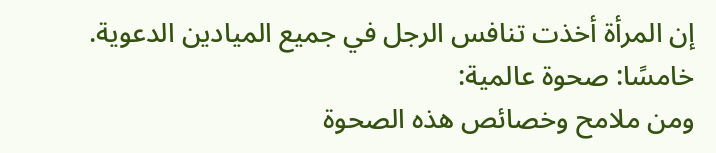إن المرأة أخذت تنافس الرجل في جميع الميادين الدعوية.
خامسًا: صحوة عالمية:
ومن ملامح وخصائص هذه الصحوة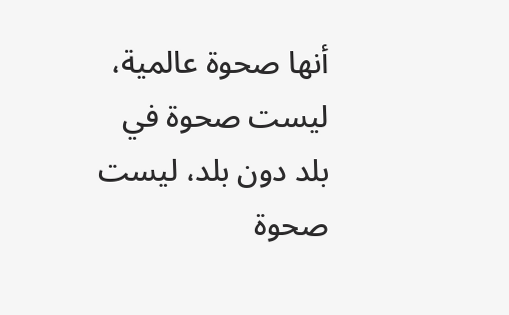أنها صحوة عالمية، ليست صحوة في بلد دون بلد، ليست صحوة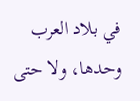في بلاد العرب وحدها، ولا حتى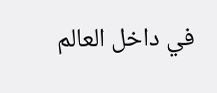في داخل العالم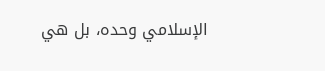الإسلامي وحده، بل هي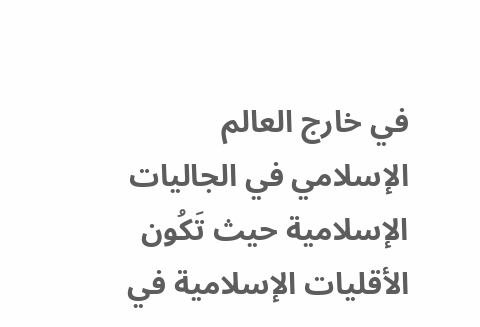في خارج العالم الإسلامي في الجاليات الإسلامية حيث تَكُون الأقليات الإسلامية في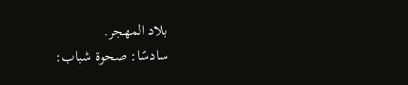بلاد المهجر.
سادسًا: صحوة شباب: